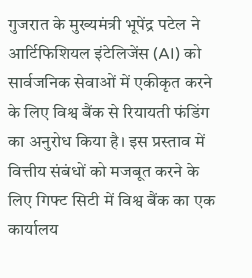गुजरात के मुख्यमंत्री भूपेंद्र पटेल ने आर्टिफिशियल इंटेलिजेंस (AI) को सार्वजनिक सेवाओं में एकीकृत करने के लिए विश्व बैंक से रियायती फंडिंग का अनुरोध किया है। इस प्रस्ताव में वित्तीय संबंधों को मजबूत करने के लिए गिफ्ट सिटी में विश्व बैंक का एक कार्यालय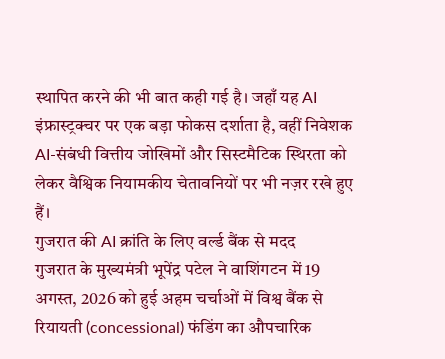स्थापित करने की भी बात कही गई है। जहाँ यह AI इंफ्रास्ट्रक्चर पर एक बड़ा फोकस दर्शाता है, वहीं निवेशक AI-संबंधी वित्तीय जोखिमों और सिस्टमैटिक स्थिरता को लेकर वैश्विक नियामकीय चेतावनियों पर भी नज़र रखे हुए हैं।
गुजरात की AI क्रांति के लिए वर्ल्ड बैंक से मदद
गुजरात के मुख्यमंत्री भूपेंद्र पटेल ने वाशिंगटन में 19 अगस्त, 2026 को हुई अहम चर्चाओं में विश्व बैंक से रियायती (concessional) फंडिंग का औपचारिक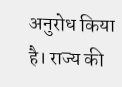अनुरोध किया है। राज्य की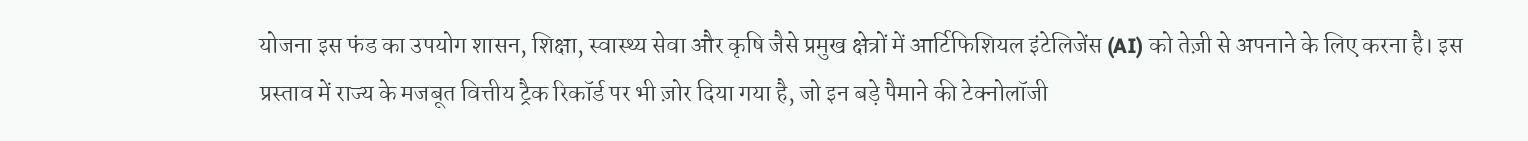योजना इस फंड का उपयोग शासन, शिक्षा, स्वास्थ्य सेवा और कृषि जैसे प्रमुख क्षेत्रों में आर्टिफिशियल इंटेलिजेंस (AI) को तेज़ी से अपनाने के लिए करना है। इस प्रस्ताव में राज्य के मजबूत वित्तीय ट्रैक रिकॉर्ड पर भी ज़ोर दिया गया है, जो इन बड़े पैमाने की टेक्नोलॉजी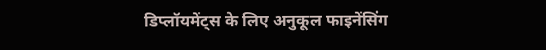डिप्लॉयमेंट्स के लिए अनुकूल फाइनेंसिंग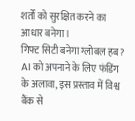शर्तों को सुरक्षित करने का आधार बनेगा।
गिफ्ट सिटी बनेगा ग्लोबल हब?
AI को अपनाने के लिए फंडिंग के अलावा, इस प्रस्ताव में विश्व बैंक से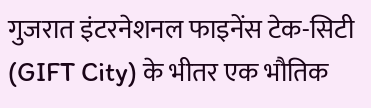गुजरात इंटरनेशनल फाइनेंस टेक-सिटी (GIFT City) के भीतर एक भौतिक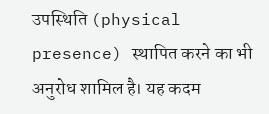उपस्थिति (physical presence) स्थापित करने का भी अनुरोध शामिल है। यह कदम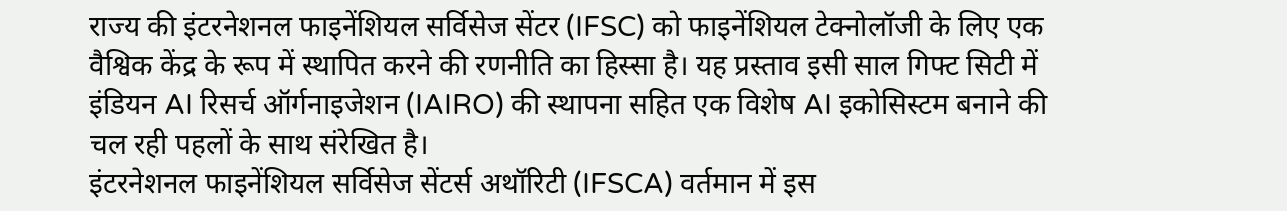राज्य की इंटरनेशनल फाइनेंशियल सर्विसेज सेंटर (IFSC) को फाइनेंशियल टेक्नोलॉजी के लिए एक वैश्विक केंद्र के रूप में स्थापित करने की रणनीति का हिस्सा है। यह प्रस्ताव इसी साल गिफ्ट सिटी में इंडियन AI रिसर्च ऑर्गनाइजेशन (IAIRO) की स्थापना सहित एक विशेष AI इकोसिस्टम बनाने की चल रही पहलों के साथ संरेखित है।
इंटरनेशनल फाइनेंशियल सर्विसेज सेंटर्स अथॉरिटी (IFSCA) वर्तमान में इस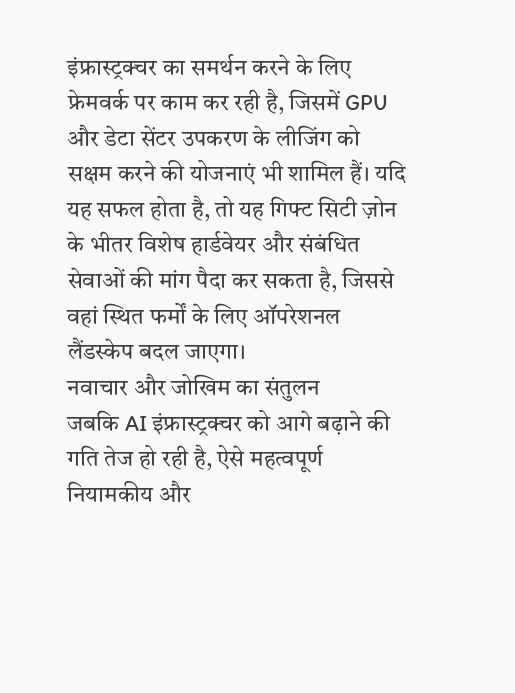इंफ्रास्ट्रक्चर का समर्थन करने के लिए फ्रेमवर्क पर काम कर रही है, जिसमें GPU और डेटा सेंटर उपकरण के लीजिंग को सक्षम करने की योजनाएं भी शामिल हैं। यदि यह सफल होता है, तो यह गिफ्ट सिटी ज़ोन के भीतर विशेष हार्डवेयर और संबंधित सेवाओं की मांग पैदा कर सकता है, जिससे वहां स्थित फर्मों के लिए ऑपरेशनल लैंडस्केप बदल जाएगा।
नवाचार और जोखिम का संतुलन
जबकि AI इंफ्रास्ट्रक्चर को आगे बढ़ाने की गति तेज हो रही है, ऐसे महत्वपूर्ण नियामकीय और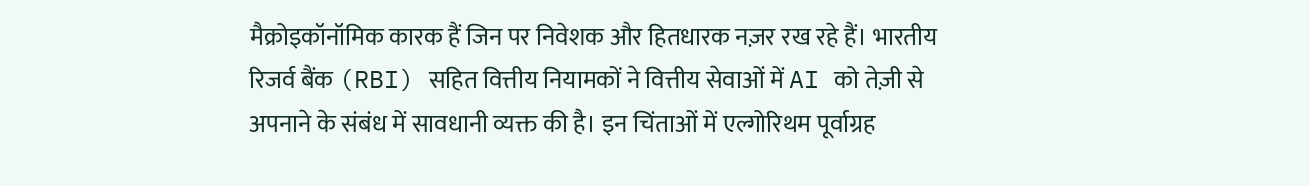मैक्रोइकॉनॉमिक कारक हैं जिन पर निवेशक और हितधारक नज़र रख रहे हैं। भारतीय रिजर्व बैंक (RBI) सहित वित्तीय नियामकों ने वित्तीय सेवाओं में AI को तेज़ी से अपनाने के संबंध में सावधानी व्यक्त की है। इन चिंताओं में एल्गोरिथम पूर्वाग्रह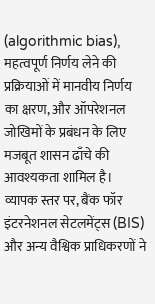(algorithmic bias), महत्वपूर्ण निर्णय लेने की प्रक्रियाओं में मानवीय निर्णय का क्षरण, और ऑपरेशनल जोखिमों के प्रबंधन के लिए मजबूत शासन ढाँचे की आवश्यकता शामिल है।
व्यापक स्तर पर, बैंक फॉर इंटरनेशनल सेटलमेंट्स (BIS) और अन्य वैश्विक प्राधिकरणों ने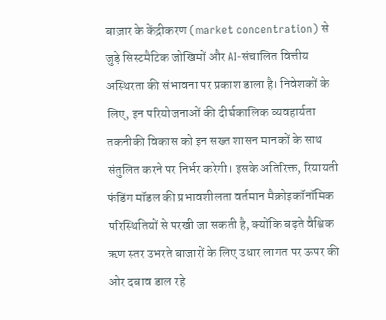बाज़ार के केंद्रीकरण (market concentration) से जुड़े सिस्टमैटिक जोखिमों और AI-संचालित वित्तीय अस्थिरता की संभावना पर प्रकाश डाला है। निवेशकों के लिए, इन परियोजनाओं की दीर्घकालिक व्यवहार्यता तकनीकी विकास को इन सख्त शासन मानकों के साथ संतुलित करने पर निर्भर करेगी। इसके अतिरिक्त, रियायती फंडिंग मॉडल की प्रभावशीलता वर्तमान मैक्रोइकॉनॉमिक परिस्थितियों से परखी जा सकती है, क्योंकि बढ़ते वैश्विक ऋण स्तर उभरते बाजारों के लिए उधार लागत पर ऊपर की ओर दबाव डाल रहे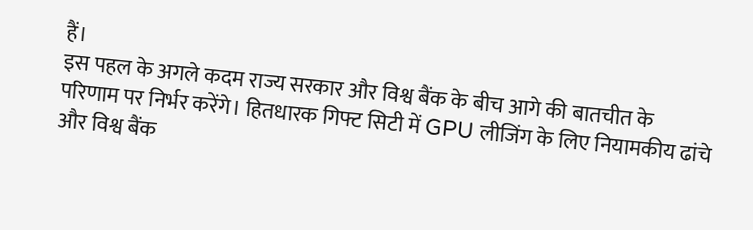हैं।
इस पहल के अगले कदम राज्य सरकार और विश्व बैंक के बीच आगे की बातचीत के परिणाम पर निर्भर करेंगे। हितधारक गिफ्ट सिटी में GPU लीजिंग के लिए नियामकीय ढांचे और विश्व बैंक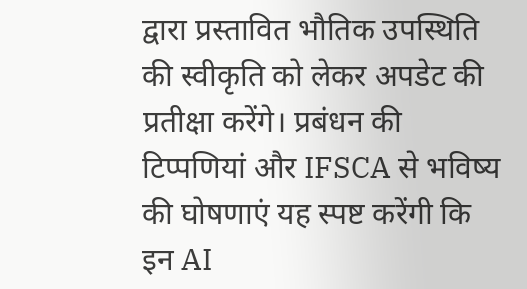द्वारा प्रस्तावित भौतिक उपस्थिति की स्वीकृति को लेकर अपडेट की प्रतीक्षा करेंगे। प्रबंधन की टिप्पणियां और IFSCA से भविष्य की घोषणाएं यह स्पष्ट करेंगी कि इन AI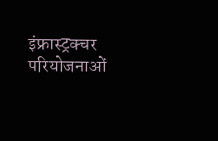इंफ्रास्ट्रक्चर परियोजनाओं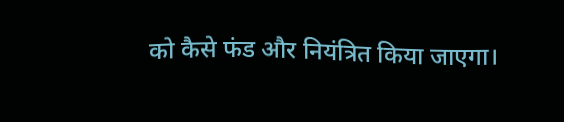को कैसे फंड और नियंत्रित किया जाएगा।